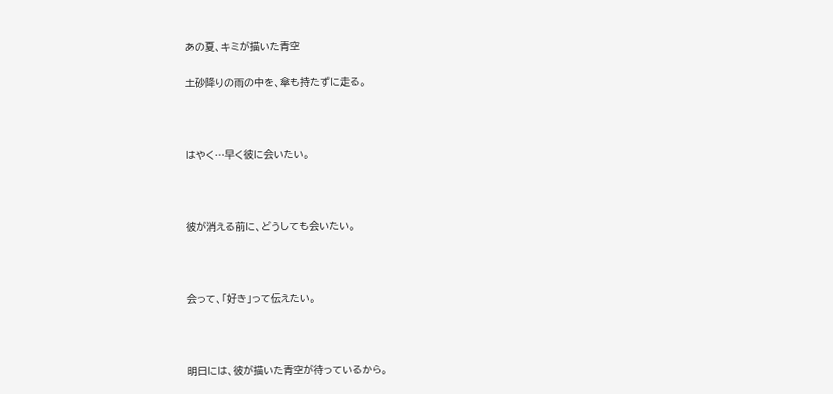あの夏、キミが描いた青空

土砂降りの雨の中を、傘も持たずに走る。



はやく…早く彼に会いたい。



彼が消える前に、どうしても会いたい。



会って、「好き」って伝えたい。



明日には、彼が描いた青空が待っているから。